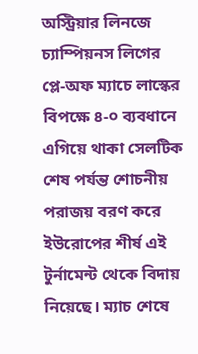অস্ট্রিয়ার লিনজে চ্যাম্পিয়নস লিগের প্লে-অফ ম্যাচে লাস্কের বিপক্ষে ৪-০ ব্যবধানে এগিয়ে থাকা সেলটিক শেষ পর্যন্ত শোচনীয় পরাজয় বরণ করে ইউরোপের শীর্ষ এই টুর্নামেন্ট থেকে বিদায় নিয়েছে। ম্যাচ শেষে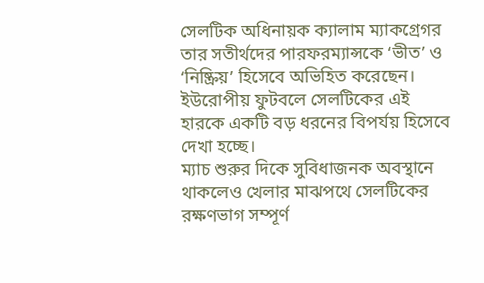সেলটিক অধিনায়ক ক্যালাম ম্যাকগ্রেগর তার সতীর্থদের পারফরম্যান্সকে ‘ভীত’ ও ‘নিষ্ক্রিয়’ হিসেবে অভিহিত করেছেন। ইউরোপীয় ফুটবলে সেলটিকের এই হারকে একটি বড় ধরনের বিপর্যয় হিসেবে দেখা হচ্ছে।
ম্যাচ শুরুর দিকে সুবিধাজনক অবস্থানে থাকলেও খেলার মাঝপথে সেলটিকের রক্ষণভাগ সম্পূর্ণ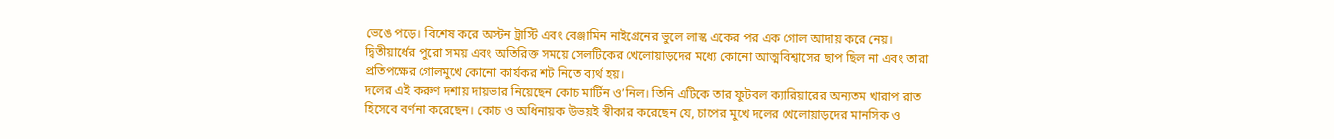ভেঙে পড়ে। বিশেষ করে অস্টন ট্রাস্টি এবং বেঞ্জামিন নাইগ্রেনের ভুলে লাস্ক একের পর এক গোল আদায় করে নেয়। দ্বিতীয়ার্ধের পুরো সময় এবং অতিরিক্ত সময়ে সেলটিকের খেলোয়াড়দের মধ্যে কোনো আত্মবিশ্বাসের ছাপ ছিল না এবং তারা প্রতিপক্ষের গোলমুখে কোনো কার্যকর শট নিতে ব্যর্থ হয়।
দলের এই করুণ দশায় দায়ভার নিয়েছেন কোচ মার্টিন ও’নিল। তিনি এটিকে তার ফুটবল ক্যারিয়ারের অন্যতম খারাপ রাত হিসেবে বর্ণনা করেছেন। কোচ ও অধিনায়ক উভয়ই স্বীকার করেছেন যে, চাপের মুখে দলের খেলোয়াড়দের মানসিক ও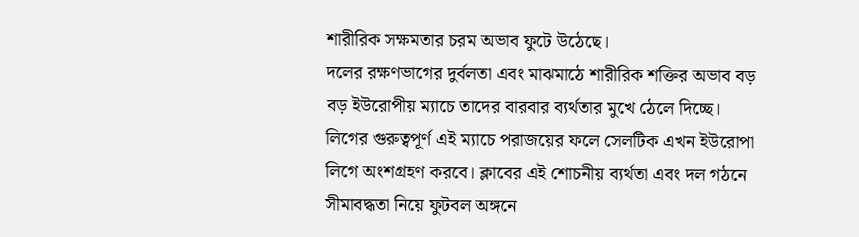শারীরিক সক্ষমতার চরম অভাব ফুটে উঠেছে।
দলের রক্ষণভাগের দুর্বলতা এবং মাঝমাঠে শারীরিক শক্তির অভাব বড় বড় ইউরোপীয় ম্যাচে তাদের বারবার ব্যর্থতার মুখে ঠেলে দিচ্ছে। লিগের গুরুত্বপূর্ণ এই ম্যাচে পরাজয়ের ফলে সেলটিক এখন ইউরোপা লিগে অংশগ্রহণ করবে। ক্লাবের এই শোচনীয় ব্যর্থতা এবং দল গঠনে সীমাবদ্ধতা নিয়ে ফুটবল অঙ্গনে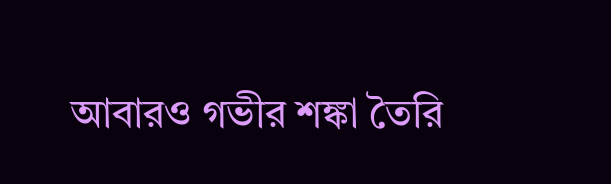আবারও গভীর শঙ্কা তৈরি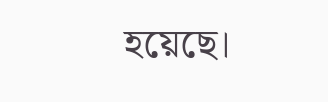হয়েছে।